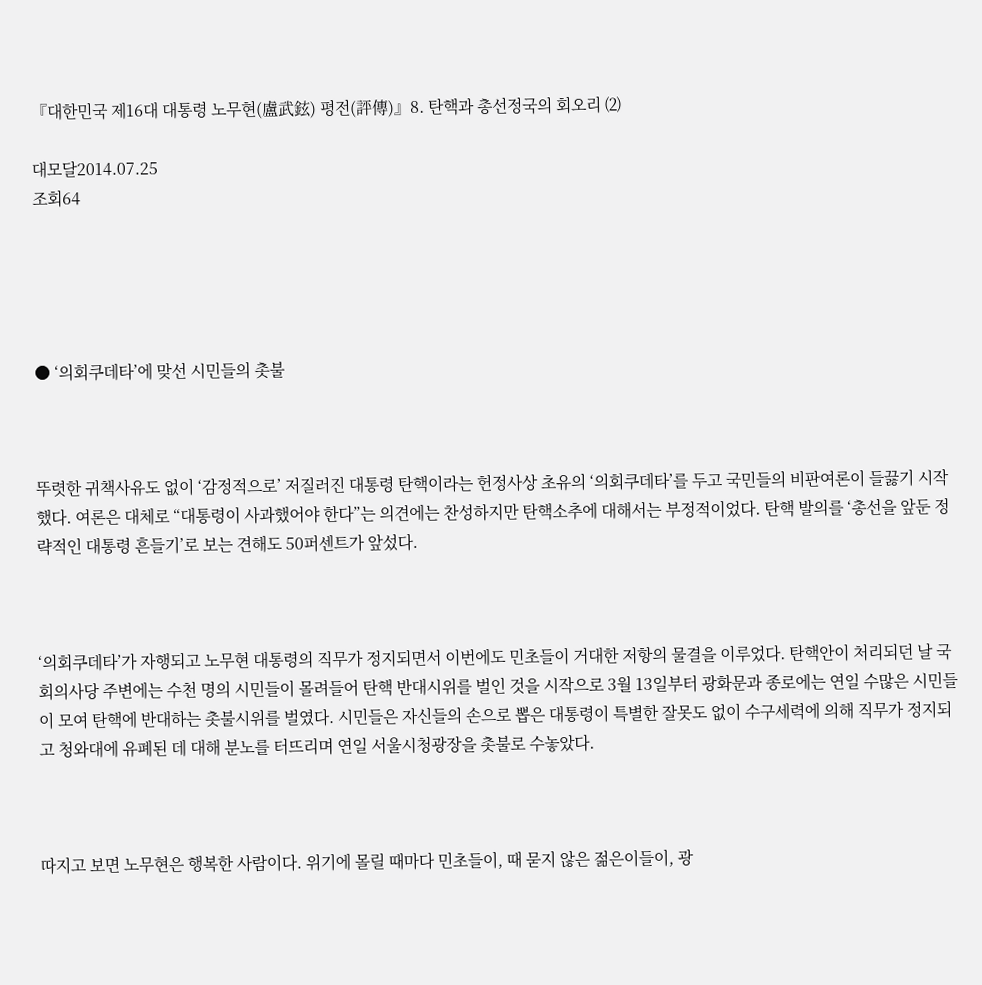『대한민국 제16대 대통령 노무현(盧武鉉) 평전(評傳)』8. 탄핵과 총선정국의 회오리 ⑵

대모달2014.07.25
조회64





● ‘의회쿠데타’에 맞선 시민들의 촛불



뚜렷한 귀책사유도 없이 ‘감정적으로’ 저질러진 대통령 탄핵이라는 헌정사상 초유의 ‘의회쿠데타’를 두고 국민들의 비판여론이 들끓기 시작했다. 여론은 대체로 “대통령이 사과했어야 한다”는 의견에는 찬성하지만 탄핵소추에 대해서는 부정적이었다. 탄핵 발의를 ‘총선을 앞둔 정략적인 대통령 흔들기’로 보는 견해도 50퍼센트가 앞섰다.



‘의회쿠데타’가 자행되고 노무현 대통령의 직무가 정지되면서 이번에도 민초들이 거대한 저항의 물결을 이루었다. 탄핵안이 처리되던 날 국회의사당 주변에는 수천 명의 시민들이 몰려들어 탄핵 반대시위를 벌인 것을 시작으로 3월 13일부터 광화문과 종로에는 연일 수많은 시민들이 모여 탄핵에 반대하는 촛불시위를 벌였다. 시민들은 자신들의 손으로 뽑은 대통령이 특별한 잘못도 없이 수구세력에 의해 직무가 정지되고 청와대에 유폐된 데 대해 분노를 터뜨리며 연일 서울시청광장을 촛불로 수놓았다.



따지고 보면 노무현은 행복한 사람이다. 위기에 몰릴 때마다 민초들이, 때 묻지 않은 젊은이들이, 광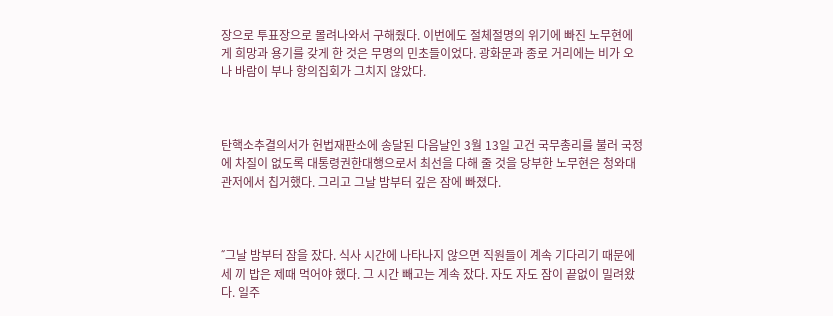장으로 투표장으로 몰려나와서 구해줬다. 이번에도 절체절명의 위기에 빠진 노무현에게 희망과 용기를 갖게 한 것은 무명의 민초들이었다. 광화문과 종로 거리에는 비가 오나 바람이 부나 항의집회가 그치지 않았다.



탄핵소추결의서가 헌법재판소에 송달된 다음날인 3월 13일 고건 국무총리를 불러 국정에 차질이 없도록 대통령권한대행으로서 최선을 다해 줄 것을 당부한 노무현은 청와대 관저에서 칩거했다. 그리고 그날 밤부터 깊은 잠에 빠졌다.



˝그날 밤부터 잠을 잤다. 식사 시간에 나타나지 않으면 직원들이 계속 기다리기 때문에 세 끼 밥은 제때 먹어야 했다. 그 시간 빼고는 계속 잤다. 자도 자도 잠이 끝없이 밀려왔다. 일주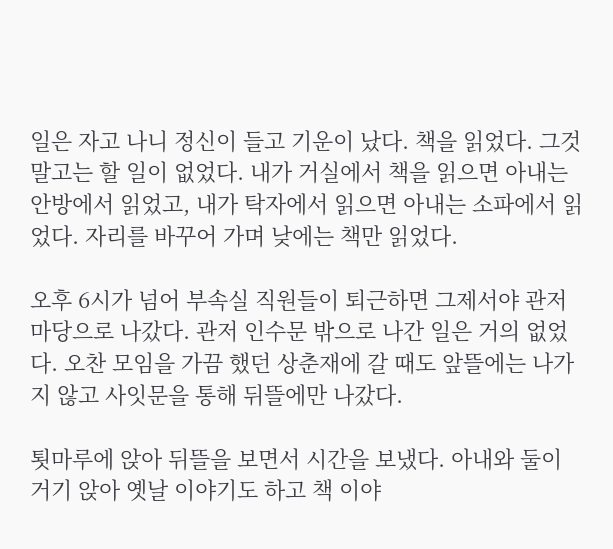일은 자고 나니 정신이 들고 기운이 났다. 책을 읽었다. 그것 말고는 할 일이 없었다. 내가 거실에서 책을 읽으면 아내는 안방에서 읽었고, 내가 탁자에서 읽으면 아내는 소파에서 읽었다. 자리를 바꾸어 가며 낮에는 책만 읽었다.

오후 6시가 넘어 부속실 직원들이 퇴근하면 그제서야 관저 마당으로 나갔다. 관저 인수문 밖으로 나간 일은 거의 없었다. 오찬 모임을 가끔 했던 상춘재에 갈 때도 앞뜰에는 나가지 않고 사잇문을 통해 뒤뜰에만 나갔다.

툇마루에 앉아 뒤뜰을 보면서 시간을 보냈다. 아내와 둘이 거기 앉아 옛날 이야기도 하고 책 이야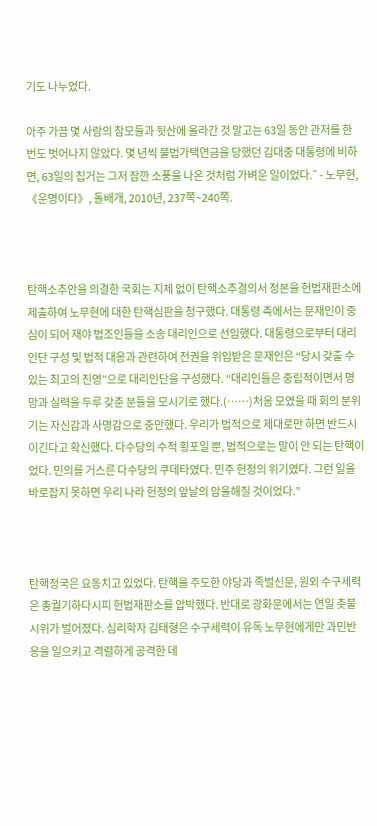기도 나누었다.

아주 가끔 몇 사람의 참모들과 뒷산에 올라간 것 말고는 63일 동안 관저를 한 번도 벗어나지 않았다. 몇 년씩 불법가택연금을 당했던 김대중 대통령에 비하면, 63일의 칩거는 그저 잠깐 소풍을 나온 것처럼 가벼운 일이었다.˝ - 노무현,《운명이다》, 돌배개, 2010년, 237쪽~240쪽.



탄핵소추안을 의결한 국회는 지체 없이 탄핵소추결의서 정본을 헌법재판소에 제출하여 노무현에 대한 탄핵심판을 청구했다. 대통령 측에서는 문재인이 중심이 되어 재야 법조인들을 소송 대리인으로 선임했다. 대통령으로부터 대리인단 구성 및 법적 대응과 관련하여 전권을 위임받은 문재인은 “당시 갖출 수 있는 최고의 진영”으로 대리인단을 구성했다. “대리인들은 중립적이면서 명망과 실력을 두루 갖춘 분들을 모시기로 했다.(……)처음 모였을 때 회의 분위기는 자신감과 사명감으로 충만했다. 우리가 법적으로 제대로만 하면 반드시 이긴다고 확신했다. 다수당의 수적 횡포일 뿐, 법적으로는 말이 안 되는 탄핵이었다. 민의를 거스른 다수당의 쿠데타였다. 민주 헌정의 위기였다. 그런 일을 바로잡지 못하면 우리 나라 헌정의 앞날의 암울해질 것이었다.”



탄핵정국은 요동치고 있었다. 탄핵을 주도한 야당과 족벌신문, 원외 수구세력은 총궐기하다시피 헌법재판소를 압박했다. 반대로 광화문에서는 연일 촛불시위가 벌어졌다. 심리학자 김태형은 수구세력이 유독 노무현에게만 과민반응을 일으키고 격렬하게 공격한 데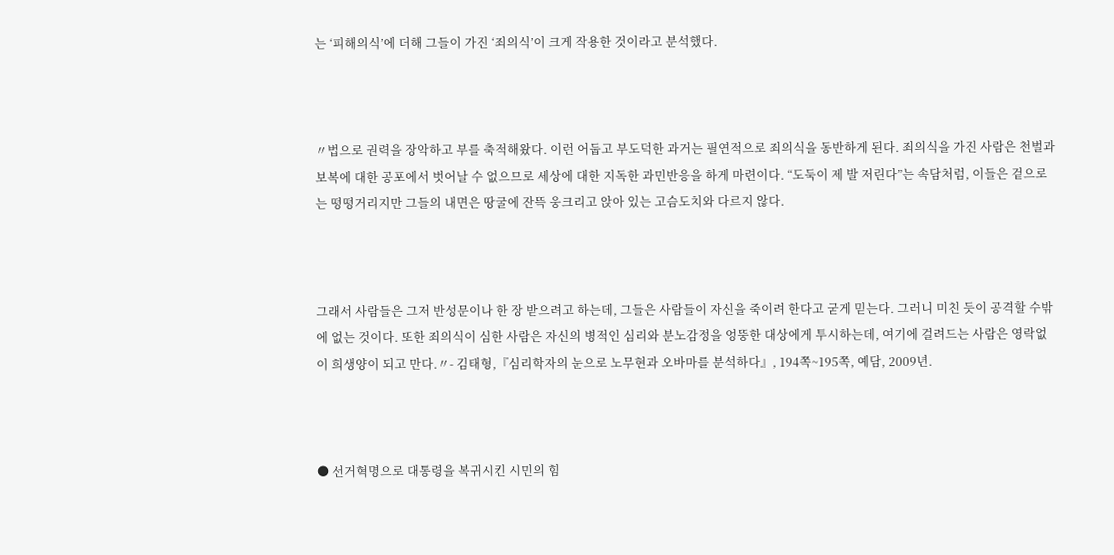는 ‘피해의식’에 더해 그들이 가진 ‘죄의식’이 크게 작용한 것이라고 분석했다.



〃법으로 권력을 장악하고 부를 축적해왔다. 이런 어둡고 부도덕한 과거는 필연적으로 죄의식을 동반하게 된다. 죄의식을 가진 사람은 천벌과 보복에 대한 공포에서 벗어날 수 없으므로 세상에 대한 지독한 과민반응을 하게 마련이다. “도둑이 제 발 저린다”는 속담처럼, 이들은 겉으로는 떵떵거리지만 그들의 내면은 땅굴에 잔뜩 웅크리고 앉아 있는 고슴도치와 다르지 않다.



그래서 사람들은 그저 반성문이나 한 장 받으려고 하는데, 그들은 사람들이 자신을 죽이려 한다고 굳게 믿는다. 그러니 미친 듯이 공격할 수밖에 없는 것이다. 또한 죄의식이 심한 사람은 자신의 병적인 심리와 분노감정을 엉뚱한 대상에게 투시하는데, 여기에 걸려드는 사람은 영락없이 희생양이 되고 만다.〃- 김태형,『심리학자의 눈으로 노무현과 오바마를 분석하다』, 194쪽~195쪽, 예담, 2009년.



● 선거혁명으로 대통령을 복귀시킨 시민의 힘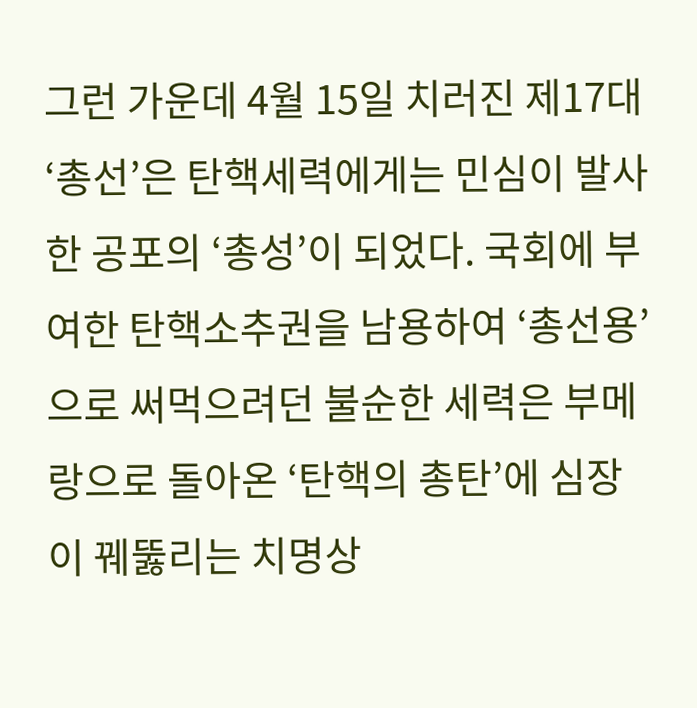그런 가운데 4월 15일 치러진 제17대 ‘총선’은 탄핵세력에게는 민심이 발사한 공포의 ‘총성’이 되었다. 국회에 부여한 탄핵소추권을 남용하여 ‘총선용’으로 써먹으려던 불순한 세력은 부메랑으로 돌아온 ‘탄핵의 총탄’에 심장이 꿰뚫리는 치명상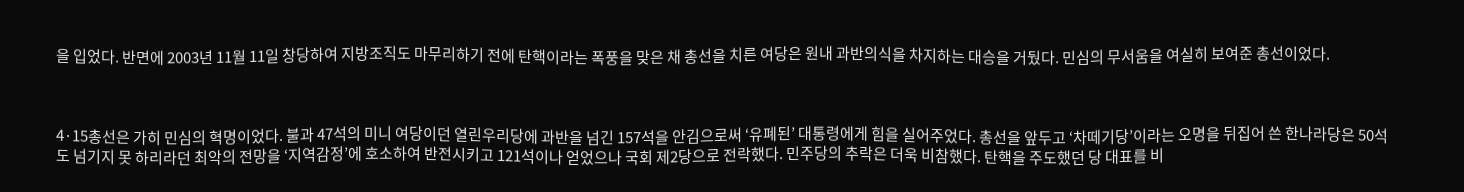을 입었다. 반면에 2003년 11월 11일 창당하여 지방조직도 마무리하기 전에 탄핵이라는 폭풍을 맞은 채 총선을 치른 여당은 원내 과반의식을 차지하는 대승을 거뒀다. 민심의 무서움을 여실히 보여준 총선이었다.



4·15총선은 가히 민심의 혁명이었다. 불과 47석의 미니 여당이던 열린우리당에 과반을 넘긴 157석을 안김으로써 ‘유폐된’ 대통령에게 힘을 실어주었다. 총선을 앞두고 ‘차떼기당’이라는 오명을 뒤집어 쓴 한나라당은 50석도 넘기지 못 하리라던 최악의 전망을 ‘지역감정’에 호소하여 반전시키고 121석이나 얻었으나 국회 제2당으로 전락했다. 민주당의 추락은 더욱 비참했다. 탄핵을 주도했던 당 대표를 비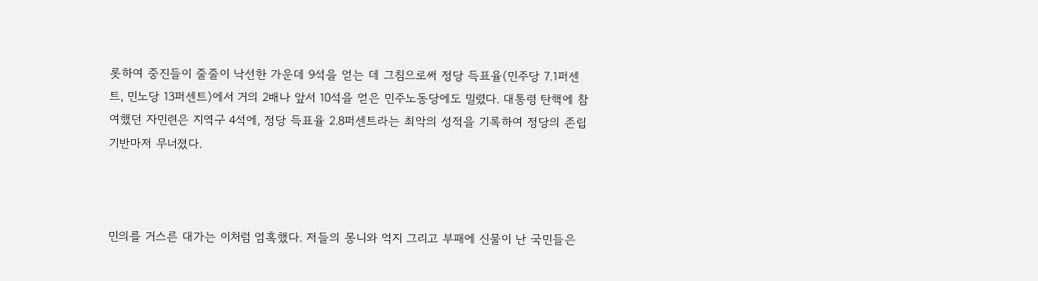롯하여 중진들이 줄줄이 낙선한 가운데 9석을 얻는 데 그침으로써 정당 득표율(민주당 7.1퍼센트, 민노당 13퍼센트)에서 거의 2배나 앞서 10석을 얻은 민주노동당에도 밀렸다. 대통령 탄핵에 참여했던 자민련은 지역구 4석에, 정당 득표율 2.8퍼센트라는 최악의 성적을 기록하여 정당의 존립기반마저 무너졌다.



민의를 거스른 대가는 이처럼 엄혹했다. 저들의 몽니와 억지 그리고 부패에 신물이 난 국민들은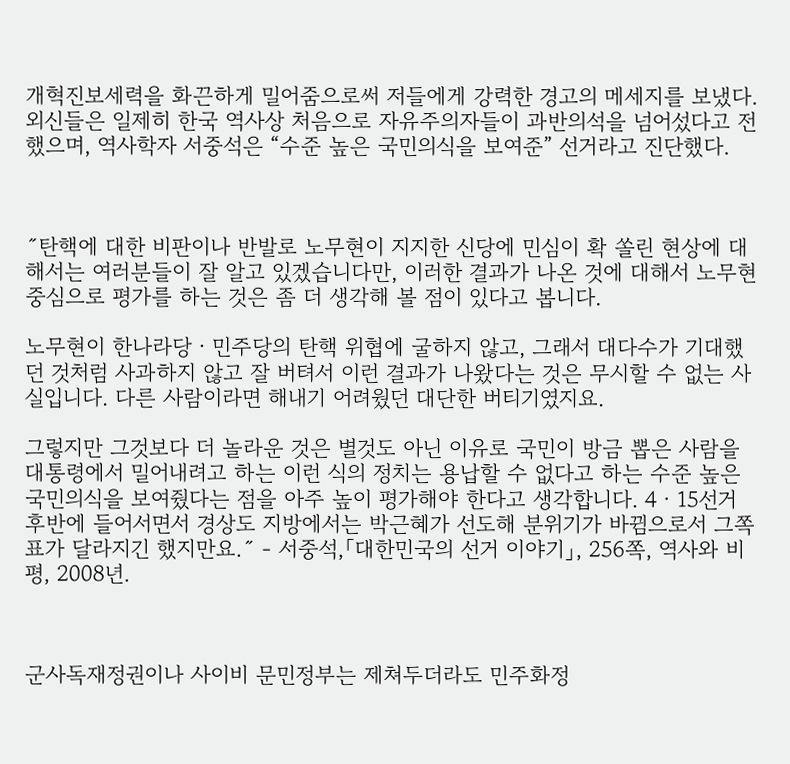개혁진보세력을 화끈하게 밀어줌으로써 저들에게 강력한 경고의 메세지를 보냈다. 외신들은 일제히 한국 역사상 처음으로 자유주의자들이 과반의석을 넘어섰다고 전했으며, 역사학자 서중석은 “수준 높은 국민의식을 보여준” 선거라고 진단했다.



˝탄핵에 대한 비판이나 반발로 노무현이 지지한 신당에 민심이 확 쏠린 현상에 대해서는 여러분들이 잘 알고 있겠습니다만, 이러한 결과가 나온 것에 대해서 노무현 중심으로 평가를 하는 것은 좀 더 생각해 볼 점이 있다고 봅니다.

노무현이 한나라당ㆍ민주당의 탄핵 위협에 굴하지 않고, 그래서 대다수가 기대했던 것처럼 사과하지 않고 잘 버텨서 이런 결과가 나왔다는 것은 무시할 수 없는 사실입니다. 다른 사람이라면 해내기 어려웠던 대단한 버티기였지요.

그렇지만 그것보다 더 놀라운 것은 별것도 아닌 이유로 국민이 방금 뽑은 사람을 대통령에서 밀어내려고 하는 이런 식의 정치는 용납할 수 없다고 하는 수준 높은 국민의식을 보여줬다는 점을 아주 높이 평가해야 한다고 생각합니다. 4ㆍ15선거 후반에 들어서면서 경상도 지방에서는 박근혜가 선도해 분위기가 바뀜으로서 그쪽 표가 달라지긴 했지만요.˝ - 서중석,「대한민국의 선거 이야기」, 256쪽, 역사와 비평, 2008년.



군사독재정권이나 사이비 문민정부는 제쳐두더라도 민주화정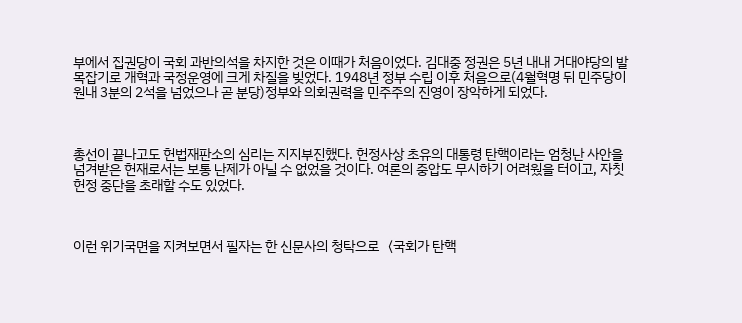부에서 집권당이 국회 과반의석을 차지한 것은 이때가 처음이었다. 김대중 정권은 5년 내내 거대야당의 발목잡기로 개혁과 국정운영에 크게 차질을 빚었다. 1948년 정부 수립 이후 처음으로(4월혁명 뒤 민주당이 원내 3분의 2석을 넘었으나 곧 분당)정부와 의회권력을 민주주의 진영이 장악하게 되었다.



총선이 끝나고도 헌법재판소의 심리는 지지부진했다. 헌정사상 초유의 대통령 탄핵이라는 엄청난 사안을 넘겨받은 헌재로서는 보통 난제가 아닐 수 없었을 것이다. 여론의 중압도 무시하기 어려웠을 터이고, 자칫 헌정 중단을 초래할 수도 있었다.



이런 위기국면을 지켜보면서 필자는 한 신문사의 청탁으로〈국회가 탄핵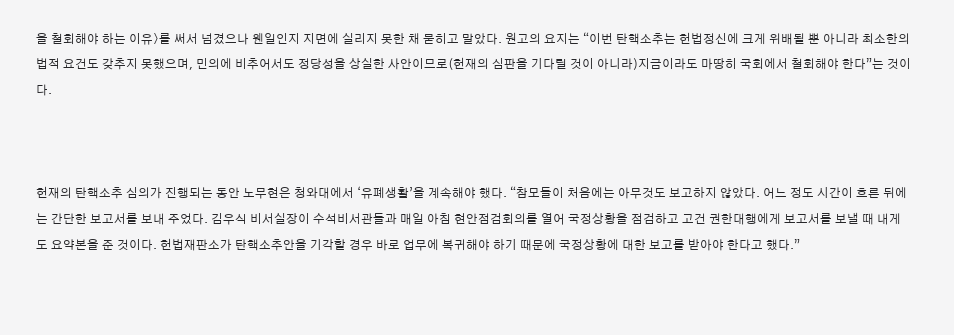을 철회해야 하는 이유〉를 써서 넘겼으나 웬일인지 지면에 실리지 못한 채 묻히고 말았다. 원고의 요지는 “이번 탄핵소추는 헌법정신에 크게 위배될 뿐 아니라 최소한의 법적 요건도 갖추지 못했으며, 민의에 비추어서도 정당성을 상실한 사안이므로(헌재의 심판을 기다릴 것이 아니라)지금이라도 마땅히 국회에서 철회해야 한다”는 것이다.



헌재의 탄핵소추 심의가 진행되는 동안 노무현은 청와대에서 ‘유폐생활’을 계속해야 했다. “참모들이 처음에는 아무것도 보고하지 않았다. 어느 정도 시간이 흐른 뒤에는 간단한 보고서를 보내 주었다. 김우식 비서실장이 수석비서관들과 매일 아침 현안점검회의를 열어 국정상황을 점검하고 고건 권한대행에게 보고서를 보낼 때 내게도 요약본을 준 것이다. 헌법재판소가 탄핵소추안을 기각할 경우 바로 업무에 복귀해야 하기 때문에 국정상황에 대한 보고를 받아야 한다고 했다.”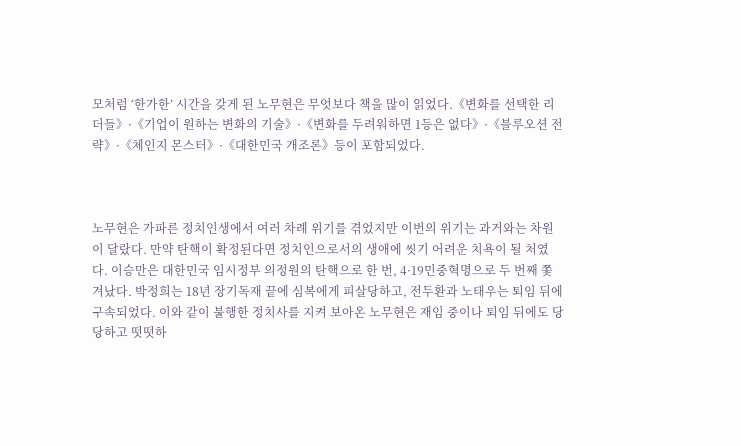모처럼 ‘한가한’ 시간을 갖게 된 노무현은 무엇보다 책을 많이 읽었다.《변화를 선택한 리더들》·《기업이 원하는 변화의 기술》·《변화를 두려워하면 1등은 없다》·《블루오션 전략》·《체인지 몬스터》·《대한민국 개조론》등이 포함되었다.



노무현은 가파른 정치인생에서 여러 차례 위기를 겪었지만 이번의 위기는 과거와는 차원이 달랐다. 만약 탄핵이 확정된다면 정치인으로서의 생애에 씻기 어려운 치욕이 될 처였다. 이승만은 대한민국 임시정부 의정원의 탄핵으로 한 번, 4·19민중혁명으로 두 번째 쫓겨났다. 박정희는 18년 장기독재 끝에 심복에게 피살당하고, 전두환과 노태우는 퇴임 뒤에 구속되었다. 이와 같이 불행한 정치사를 지켜 보아온 노무현은 재임 중이나 퇴임 뒤에도 당당하고 떳떳하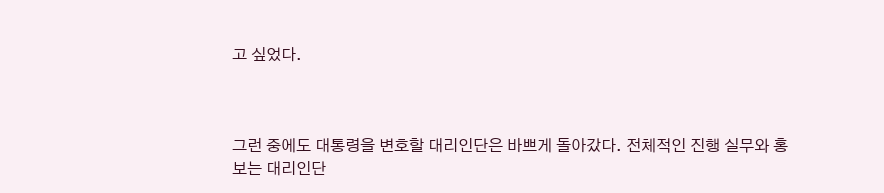고 싶었다.



그런 중에도 대통령을 변호할 대리인단은 바쁘게 돌아갔다. 전체적인 진행 실무와 홍보는 대리인단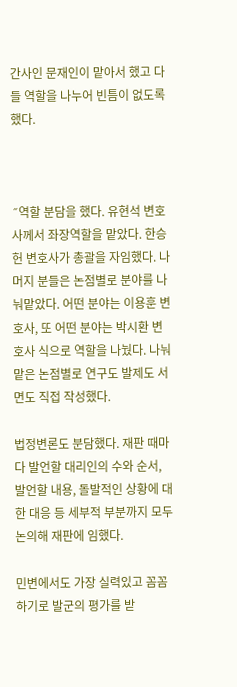간사인 문재인이 맡아서 했고 다들 역할을 나누어 빈틈이 없도록 했다.



˝역할 분담을 했다. 유현석 변호사께서 좌장역할을 맡았다. 한승헌 변호사가 총괄을 자임했다. 나머지 분들은 논점별로 분야를 나눠맡았다. 어떤 분야는 이용훈 변호사, 또 어떤 분야는 박시환 변호사 식으로 역할을 나눴다. 나눠 맡은 논점별로 연구도 발제도 서면도 직접 작성했다.

법정변론도 분담했다. 재판 때마다 발언할 대리인의 수와 순서, 발언할 내용, 돌발적인 상황에 대한 대응 등 세부적 부분까지 모두 논의해 재판에 임했다.

민변에서도 가장 실력있고 꼼꼼하기로 발군의 평가를 받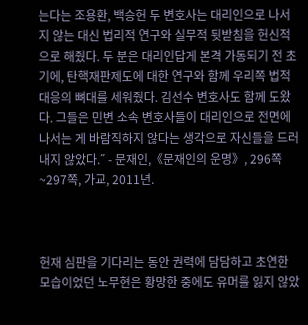는다는 조용환, 백승헌 두 변호사는 대리인으로 나서지 않는 대신 법리적 연구와 실무적 뒷받침을 헌신적으로 해줬다. 두 분은 대리인답게 본격 가동되기 전 초기에, 탄핵재판제도에 대한 연구와 함께 우리쪽 법적대응의 뼈대를 세워줬다. 김선수 변호사도 함께 도왔다. 그들은 민변 소속 변호사들이 대리인으로 전면에 나서는 게 바람직하지 않다는 생각으로 자신들을 드러내지 않았다.˝ - 문재인,《문재인의 운명》, 296쪽~297쪽, 가교, 2011년.



헌재 심판을 기다리는 동안 권력에 담담하고 초연한 모습이었던 노무현은 황망한 중에도 유머를 잃지 않았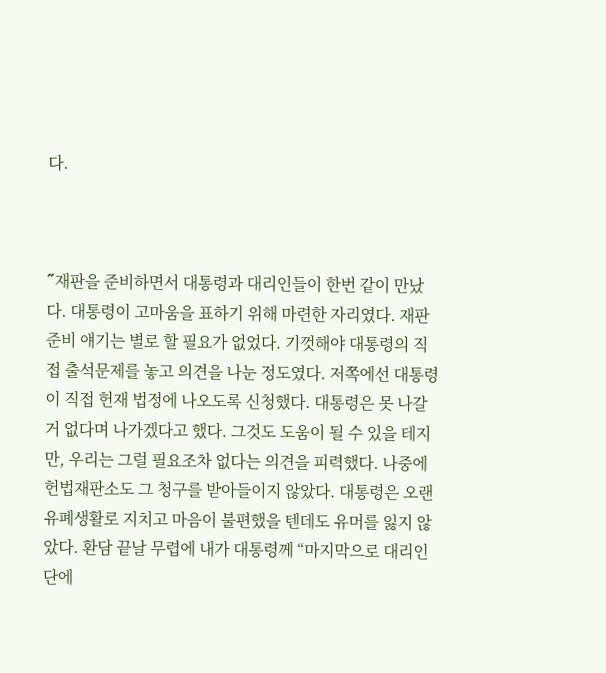다.



˝재판을 준비하면서 대통령과 대리인들이 한번 같이 만났다. 대통령이 고마움을 표하기 위해 마련한 자리였다. 재판준비 얘기는 별로 할 필요가 없었다. 기껏해야 대통령의 직접 출석문제를 놓고 의견을 나눈 정도였다. 저쪽에선 대통령이 직접 헌재 법정에 나오도록 신청했다. 대통령은 못 나갈 거 없다며 나가겠다고 했다. 그것도 도움이 될 수 있을 테지만, 우리는 그럴 필요조차 없다는 의견을 피력했다. 나중에 헌법재판소도 그 청구를 받아들이지 않았다. 대통령은 오랜 유폐생활로 지치고 마음이 불편했을 텐데도 유머를 잃지 않았다. 환담 끝날 무렵에 내가 대통령께 “마지막으로 대리인단에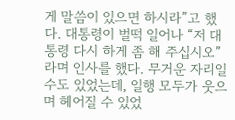게 말씀이 있으면 하시라”고 했다. 대통령이 벌떡 일어나 “저 대통령 다시 하게 좀 해 주십시오”라며 인사를 했다. 무거운 자리일수도 있었는데, 일행 모두가 웃으며 헤어질 수 있었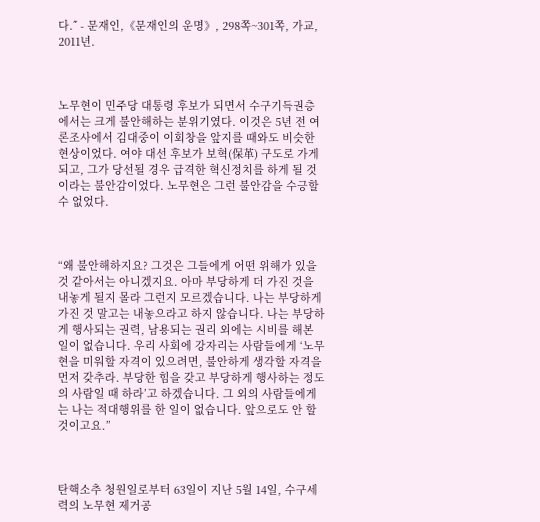다.˝ - 문재인,《문재인의 운명》, 298쪽~301쪽, 가교, 2011년.



노무현이 민주당 대통령 후보가 되면서 수구기득권층에서는 크게 불안해하는 분위기였다. 이것은 5년 전 여론조사에서 김대중이 이회창을 앞지를 때와도 비슷한 현상이었다. 여야 대선 후보가 보혁(保革) 구도로 가게 되고, 그가 당선될 경우 급격한 혁신정치를 하게 될 것이라는 불안감이었다. 노무현은 그런 불안감을 수긍할 수 없었다.



“왜 불안해하지요? 그것은 그들에게 어떤 위해가 있을 것 같아서는 아니겠지요. 아마 부당하게 더 가진 것을 내놓게 될지 몰라 그런지 모르겠습니다. 나는 부당하게 가진 것 말고는 내놓으라고 하지 않습니다. 나는 부당하게 행사되는 권력, 남용되는 권리 외에는 시비를 해본 일이 없습니다. 우리 사회에 강자리는 사람들에게 ‘노무현을 미워할 자격이 있으려면, 불안하게 생각할 자격을 먼저 갖추라. 부당한 힘을 갖고 부당하게 행사하는 정도의 사람일 때 하라’고 하겠습니다. 그 외의 사람들에게는 나는 적대행위를 한 일이 없습니다. 앞으로도 안 할 것이고요.”



탄핵소추 청원일로부터 63일이 지난 5월 14일, 수구세력의 노무현 제거공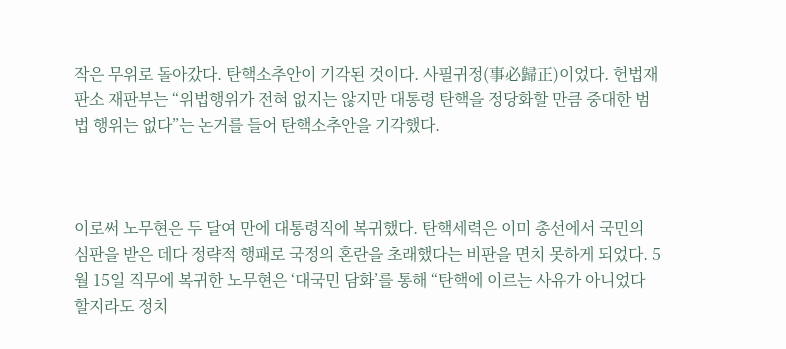작은 무위로 돌아갔다. 탄핵소추안이 기각된 것이다. 사필귀정(事必歸正)이었다. 헌법재판소 재판부는 “위법행위가 전혀 없지는 않지만 대통령 탄핵을 정당화할 만큼 중대한 범법 행위는 없다”는 논거를 들어 탄핵소추안을 기각했다.



이로써 노무현은 두 달여 만에 대통령직에 복귀했다. 탄핵세력은 이미 총선에서 국민의 심판을 받은 데다 정략적 행패로 국정의 혼란을 초래했다는 비판을 면치 못하게 되었다. 5월 15일 직무에 복귀한 노무현은 ‘대국민 담화’를 통해 “탄핵에 이르는 사유가 아니었다 할지라도 정치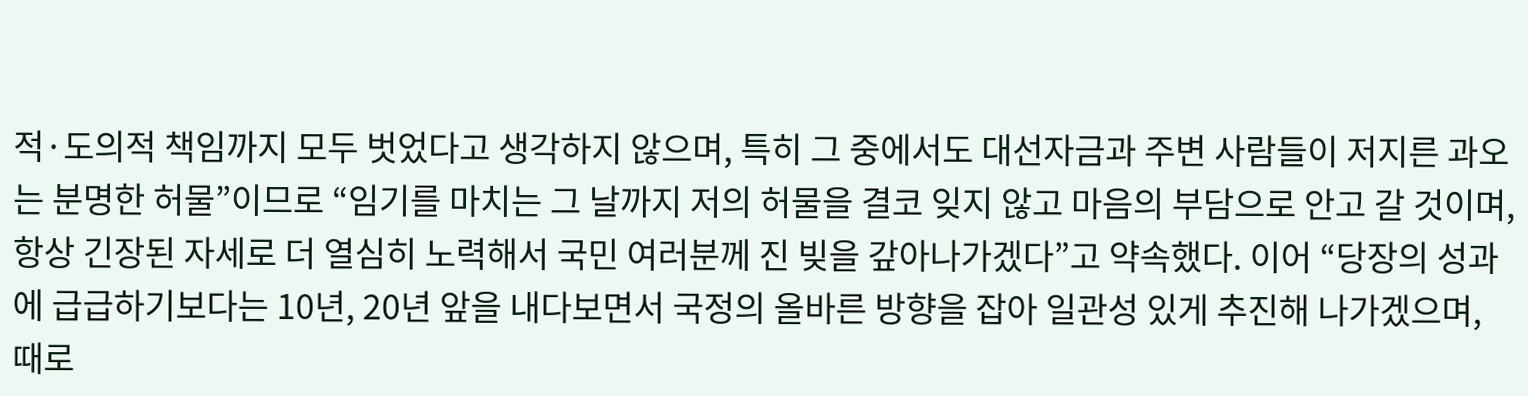적·도의적 책임까지 모두 벗었다고 생각하지 않으며, 특히 그 중에서도 대선자금과 주변 사람들이 저지른 과오는 분명한 허물”이므로 “임기를 마치는 그 날까지 저의 허물을 결코 잊지 않고 마음의 부담으로 안고 갈 것이며, 항상 긴장된 자세로 더 열심히 노력해서 국민 여러분께 진 빚을 갚아나가겠다”고 약속했다. 이어 “당장의 성과에 급급하기보다는 10년, 20년 앞을 내다보면서 국정의 올바른 방향을 잡아 일관성 있게 추진해 나가겠으며, 때로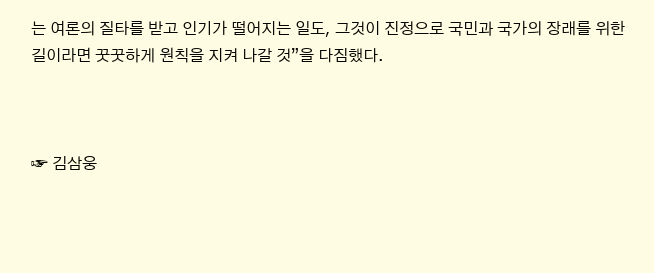는 여론의 질타를 받고 인기가 떨어지는 일도, 그것이 진정으로 국민과 국가의 장래를 위한 길이라면 꿋꿋하게 원칙을 지켜 나갈 것”을 다짐했다.



☞ 김삼웅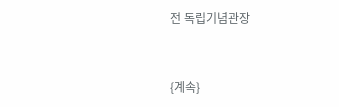전 독립기념관장



{계속}